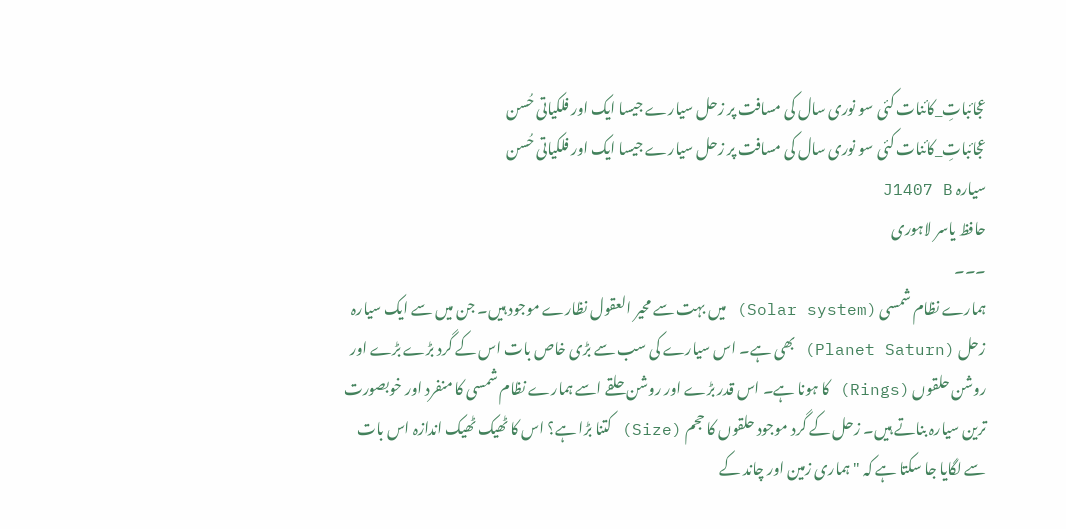عجائباتِ_کائنات کئی سو نوری سال کی مسافت پر زحل سیارے جیسا ایک اور فلکیاتی حُسن
عجائباتِ_کائنات کئی سو نوری سال کی مسافت پر زحل سیارے جیسا ایک اور فلکیاتی حُسن
سیارہ J1407 B
حافظ یاسر لاہوری
۔۔۔
ہمارے نظام شمسی (Solar system) میں بہت سے محیر العقول نظارے موجود ہیں۔ جن میں سے ایک سیارہ زحل (Planet Saturn) بھی ہے۔ اس سیارے کی سب سے بڑی خاص بات اس کے گرد بڑے بڑے اور روشن حلقوں (Rings) کا ہونا ہے۔ اس قدر بڑے اور روشن حلقے اسے ہمارے نظام شمسی کا منفرد اور خوبصورت ترین سیارہ بناتے ہیں۔ زحل کے گرد موجود حلقوں کا حجم (Size) کتنا بڑا ہے؟ اس کا ٹھیک ٹھیک اندازہ اس بات سے لگایا جا سکتا ہے کہ "ہماری زمین اور چاند کے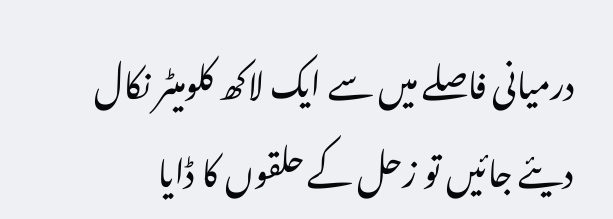درمیانی فاصلے میں سے ایک لاکھ کلومیٹر نکال دیئے جائیں تو زحل کے حلقوں کا ڈایا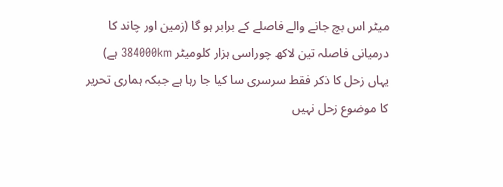میٹر اس بچ جانے والے فاصلے کے برابر ہو گا (زمین اور چاند کا درمیانی فاصلہ تین لاکھ چوراسی ہزار کلومیٹر 384000km ہے)
یہاں زحل کا ذکر فقط سرسری سا کیا جا رہا ہے جبکہ ہماری تحریر کا موضوع زحل نہیں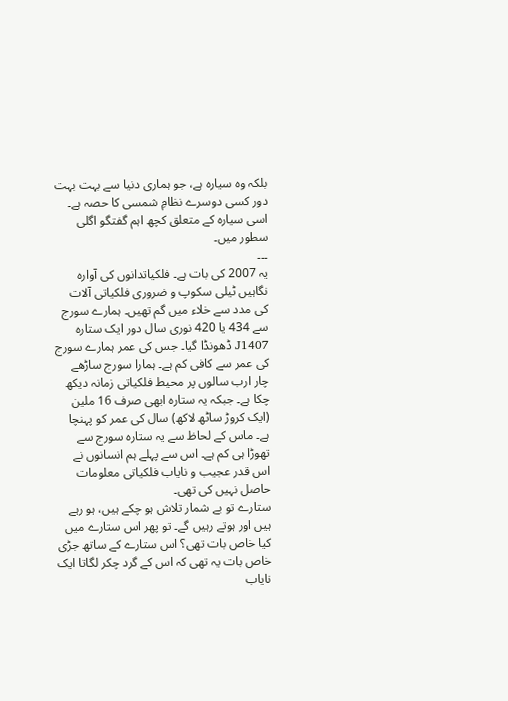بلکہ وہ سیارہ ہے، جو ہماری دنیا سے بہت بہت دور کسی دوسرے نظامِ شمسی کا حصہ ہے۔ اسی سیارہ کے متعلق کچھ اہم گفتگو اگلی سطور میں۔
۔۔۔
یہ 2007 کی بات ہے۔ فلکیاتدانوں کی آوارہ نگاہیں ٹیلی سکوپ و ضروری فلکیاتی آلات کی مدد سے خلاء میں گم تھیں۔ ہمارے سورج سے 434 یا 420 نوری سال دور ایک ستارہ J1407 ڈھونڈا گیا۔ جس کی عمر ہمارے سورج کی عمر سے کافی کم ہے۔ ہمارا سورج ساڑھے چار ارب سالوں پر محیط فلکیاتی زمانہ دیکھ چکا ہے۔ جبکہ یہ ستارہ ابھی صرف 16 ملین (ایک کروڑ ساٹھ لاکھ) سال کی عمر کو پہنچا ہے۔ ماس کے لحاظ سے یہ ستارہ سورج سے تھوڑا ہی کم ہے۔ اس سے پہلے ہم انسانوں نے اس قدر عجیب و نایاب فلکیاتی معلومات حاصل نہیں کی تھی۔
ستارے تو بے شمار تلاش ہو چکے ہیں، ہو رہے ہیں اور ہوتے رہیں گے۔ تو پھر اس ستارے میں کیا خاص بات تھی؟ اس ستارے کے ساتھ جڑی خاص بات یہ تھی کہ اس کے گرد چکر لگاتا ایک نایاب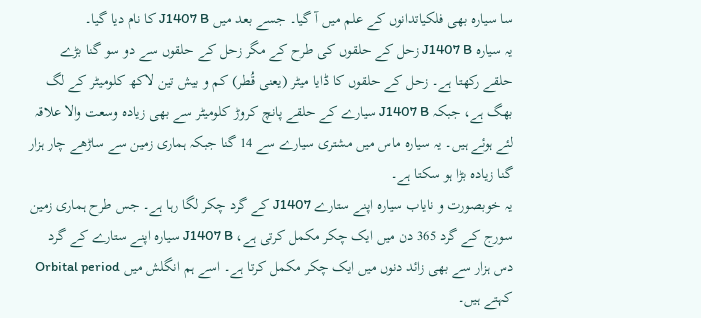سا سیارہ بھی فلکیاتدانوں کے علم میں آ گیا۔ جسے بعد میں J1407 B کا نام دیا گیا۔
یہ سیارہ J1407 B زحل کے حلقوں کی طرح کے مگر زحل کے حلقوں سے دو سو گنا بڑے حلقے رکھتا ہے۔ زحل کے حلقوں کا ڈایا میٹر (یعنی قُطر) کم و بیش تین لاکھ کلومیٹر کے لگ بھگ ہے، جبکہ J1407 B سیارے کے حلقے پانچ کروڑ کلومیٹر سے بھی زیادہ وسعت والا علاقہ لئے ہوئے ہیں۔ یہ سیارہ ماس میں مشتری سیارے سے 14 گنا جبکہ ہماری زمین سے ساڑھے چار ہزار گنا زیادہ بڑا ہو سکتا ہے۔
یہ خوبصورت و نایاب سیارہ اپنے ستارے J1407 كے گرد چکر لگا رہا ہے۔ جس طرح ہماری زمین سورج کے گرد 365 دن میں ایک چکر مکمل کرتی ہے، J1407 B سیارہ اپنے ستارے کے گرد دس ہزار سے بھی زائد دنوں میں ایک چکر مکمل کرتا ہے۔ اسے ہم انگلش میں Orbital period کہتے ہیں۔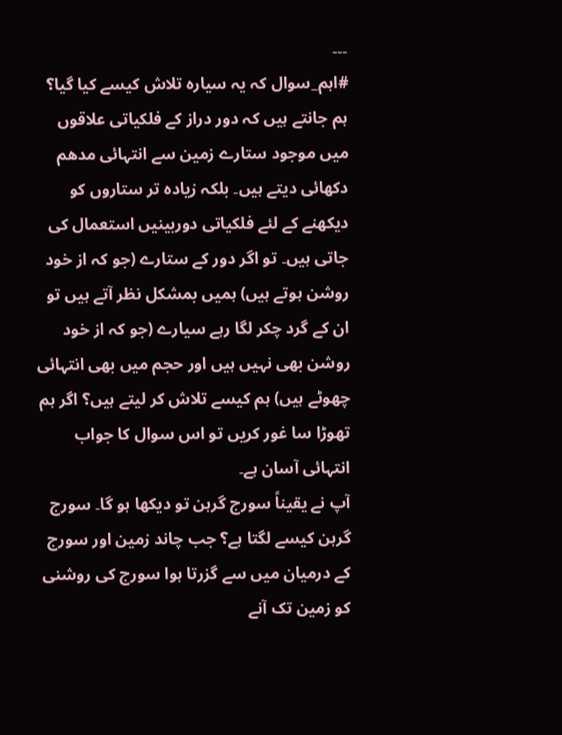۔۔۔
#اہم_سوال کہ یہ سیارہ تلاش کیسے کیا گیا؟
ہم جانتے ہیں کہ دور دراز کے فلکیاتی علاقوں میں موجود ستارے زمین سے انتہائی مدھم دکھائی دیتے ہیں۔ بلکہ زیادہ تر ستاروں کو دیکھنے کے لئے فلکیاتی دوربینیں استعمال کی جاتی ہیں۔ تو اگر دور کے ستارے (جو کہ از خود روشن ہوتے ہیں) ہمیں بمشکل نظر آتے ہیں تو ان کے گرد چکر لگا رہے سیارے (جو کہ از خود روشن بھی نہیں ہیں اور حجم میں بھی انتہائی چھوٹے ہیں) ہم کیسے تلاش کر لیتے ہیں؟ اگر ہم تھوڑا سا غور کریں تو اس سوال کا جواب انتہائی آسان ہے۔
آپ نے یقیناً سورج گرہن تو دیکھا ہو گا۔ سورج گرہن کیسے لگتا ہے؟ جب چاند زمین اور سورج کے درمیان میں سے گزرتا ہوا سورج کی روشنی کو زمین تک آنے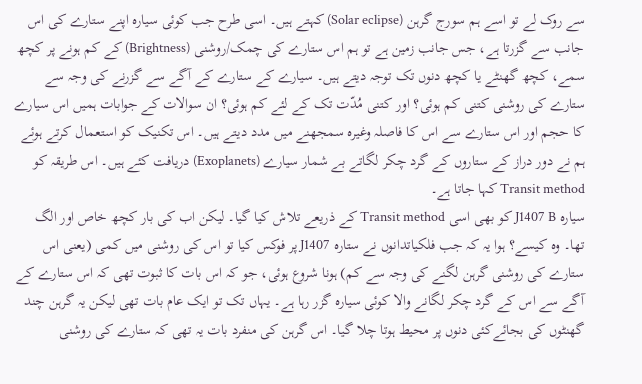سے روک لے تو اسے ہم سورج گرہن (Solar eclipse) كہتے ہیں۔ اسی طرح جب کوئی سیارہ اپنے ستارے کی اس جانب سے گزرتا ہے، جس جانب زمین ہے تو ہم اس ستارے کی چمک/روشنی (Brightness) کے کم ہونے پر کچھ سمے، کچھ گھنٹے یا کچھ دنوں تک توجہ دیتے ہیں۔ سیارے کے ستارے کے آگے سے گزرنے کی وجہ سے ستارے کی روشنی کتنی کم ہوئی؟ اور کتنی مُدّت تک کے لئے کم ہوئی؟ ان سوالات کے جوابات ہمیں اس سیارے کا حجم اور اس ستارے سے اس کا فاصلہ وغیرہ سمجھنے میں مدد دیتے ہیں۔ اس تکنیک کو استعمال کرتے ہوئے ہم نے دور دراز کے ستاروں کے گرد چکر لگاتے بے شمار سیارے (Exoplanets) دریافت کئے ہیں۔ اس طریقہ کو Transit method کہا جاتا ہے۔
سیارہ J1407 B کو بھی اسی Transit method کے ذریعے تلاش کیا گیا۔ لیکن اب کی بار کچھ خاص اور الگ تھا۔ وہ کیسے؟ ہوا یہ کہ جب فلکیاتدانوں نے ستارہ J1407 پر فوکس کیا تو اس کی روشنی میں کمی (یعنی اس ستارے کی روشنی گرہن لگنے کی وجہ سے کم) ہونا شروع ہوئی، جو کہ اس بات کا ثبوت تھی کہ اس ستارے کے آگے سے اس کے گرد چکر لگانے والا کوئی سیارہ گزر رہا ہے۔ یہاں تک تو ایک عام بات تھی لیکن یہ گرہن چند گھنٹوں کی بجائےکئی دنوں پر محیط ہوتا چلا گیا۔ اس گرہن کی منفرد بات یہ تھی کہ ستارے کی روشنی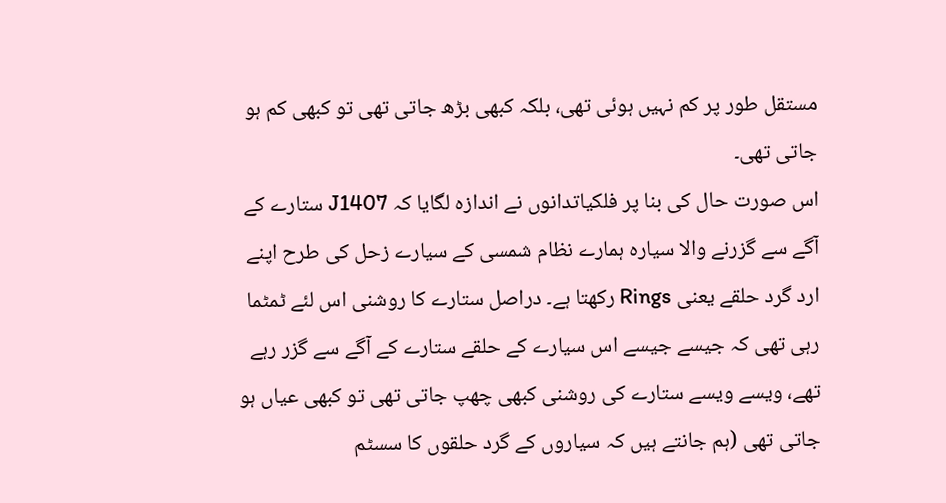مستقل طور پر کم نہیں ہوئی تھی، بلکہ کبھی بڑھ جاتی تھی تو کبھی کم ہو جاتی تھی۔
اس صورت حال کی بنا پر فلکیاتدانوں نے اندازہ لگایا کہ J1407 ستارے کے آگے سے گزرنے والا سیارہ ہمارے نظام شمسی کے سیارے زحل کی طرح اپنے ارد گرد حلقے یعنی Rings رکھتا ہے۔ دراصل ستارے کا روشنی اس لئے ٹمٹما رہی تھی کہ جیسے جیسے اس سیارے کے حلقے ستارے کے آگے سے گزر رہے تھے، ویسے ویسے ستارے کی روشنی کبھی چھپ جاتی تھی تو کبھی عیاں ہو جاتی تھی (ہم جانتے ہیں کہ سیاروں کے گرد حلقوں کا سسٹم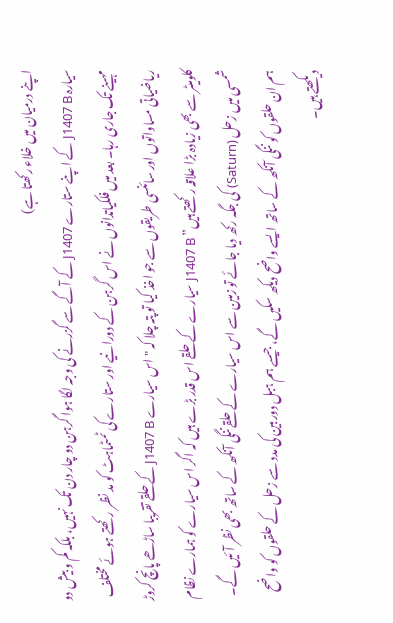اپنے درمیان میں خلاء رکھتا ہے)
سیارہ J1407 B کے اپنے ستارے J1407 کے آگے سے گزرنے کی وجہ لگا ہوا گرہن دو چار دن تک نہیں، بلکہ کم و بیش دو مہینے تک جاری رہا۔ بعد میں فلکیاتدانوں نے اس گرہن کے دورانیے اور ستارے کی ٹمٹماہٹ کو مد نظر رکھتے ہوئے مختلف ریاضیاتی مساواتوں اور سائنسی طریقوں سے جو اخذ کیا تو پتہ چلا کہ "اس سیارے J1407 B کے حلقے تقریبا ساڑھے پانچ کروڑ کلومیٹر سے بھی زیادہ بڑا علاقہ رکھتے ہیں” J1407 B سیارے کے حلقے اس قدر بڑے ہیں کہ اگر اس سیارے کو ہمارے نظام شمسی میں زحل (Saturn) کی جگہ رکھ دیا جائے تو زمین سے اس سیارے کے حلقے ننگی آنکھ کے ساتھ بھی نظر آئیں گے۔ ہم ان حلقوں کو ننگی آنکھ کے ساتھ ایسے واضح دیکھ سکیں گے، جیسے ہم ہبل دوربین کی مدد سے زحل کے حلقوں کو واضح دیکھتے ہیں۔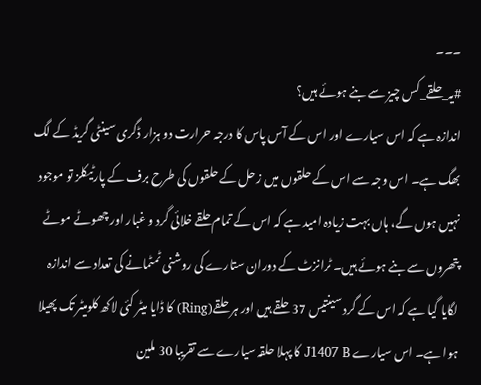۔۔۔
#یہ_حلقے_کس چیز سے بنے ہوئے ہیں؟
اندازہ ہے کہ اس سیارے اور اس کے آس پاس کا درجہ حرارت دو ہزار ڈگری سینٹی گریڈ کے لگ بھگ ہے۔ اس وجہ سے اس کے حلقوں میں زحل کے حلقوں کی طرح برف کے پارٹیکلز تو موجود نہیں ہوں گے، ہاں بہت زیادہ امید ہے کہ اس کے تمام حلقے خلائی گرد و غبار اور چھوٹے موٹے پتھروں سے بنے ہوئے ہیں۔ ٹرانزٹ کے دوران ستارے کی روشنی ٹمٹمانے کی تعداد سے اندازہ لگایا گیا ہے کہ اس کے گرد سینتیس 37 حلقے ہیں اور ہر حلقے(Ring) کا ڈایا میٹر کئی لاکھ کلومیٹر تک پھیلا ہوا ہے۔ اس سیارے J1407 B کا پہلا حلقہ سیارے سے تقریبا 30 ملین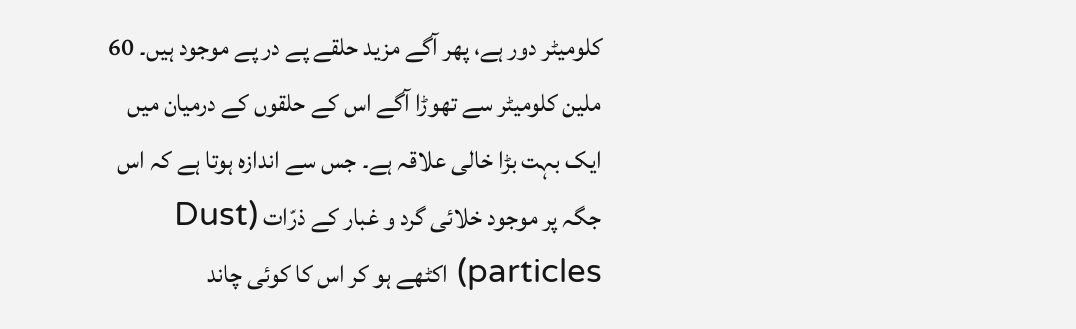کلومیٹر دور ہے، پھر آگے مزید حلقے پے در پے موجود ہیں۔ 60 ملین کلومیٹر سے تھوڑا آگے اس کے حلقوں کے درمیان میں ایک بہت بڑا خالی علاقہ ہے۔ جس سے اندازہ ہوتا ہے کہ اس جگہ پر موجود خلائی گرد و غبار کے ذرّات (Dust particles) اکٹھے ہو کر اس کا کوئی چاند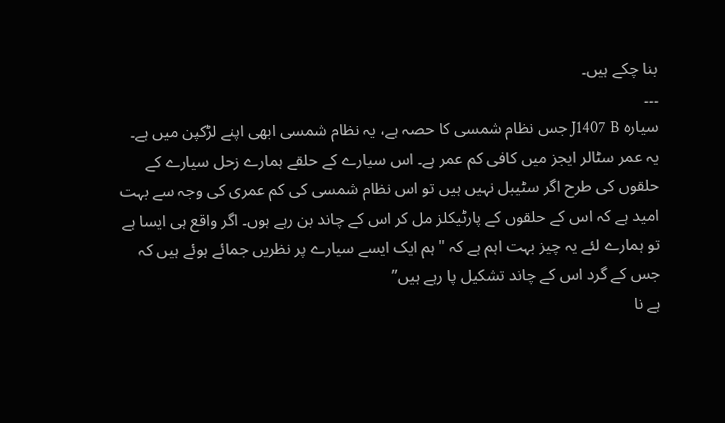بنا چکے ہیں۔
۔۔۔
سیارہ J1407 B جس نظام شمسی کا حصہ ہے، یہ نظام شمسی ابھی اپنے لڑکپن میں ہے۔ یہ عمر سٹالر ایجز میں کافی کم عمر ہے۔ اس سیارے کے حلقے ہمارے زحل سیارے کے حلقوں کی طرح اگر سٹیبل نہیں ہیں تو اس نظام شمسی کی کم عمری کی وجہ سے بہت امید ہے کہ اس کے حلقوں کے پارٹیکلز مل کر اس کے چاند بن رہے ہوں۔ اگر واقع ہی ایسا ہے تو ہمارے لئے یہ چیز بہت اہم ہے کہ "ہم ایک ایسے سیارے پر نظریں جمائے ہوئے ہیں کہ جس کے گرد اس کے چاند تشکیل پا رہے ہیں”
ہے نا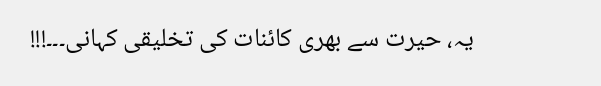یہ، حیرت سے بھری کائنات کی تخلیقی کہانی۔۔۔!!!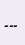۔۔۔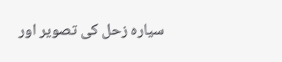سیارہ زحل کی تصویر اور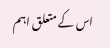اس کے متعلق اہم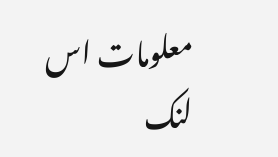معلومات اس لنک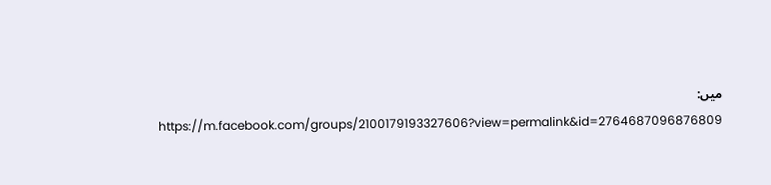میں:
https://m.facebook.com/groups/2100179193327606?view=permalink&id=2764687096876809